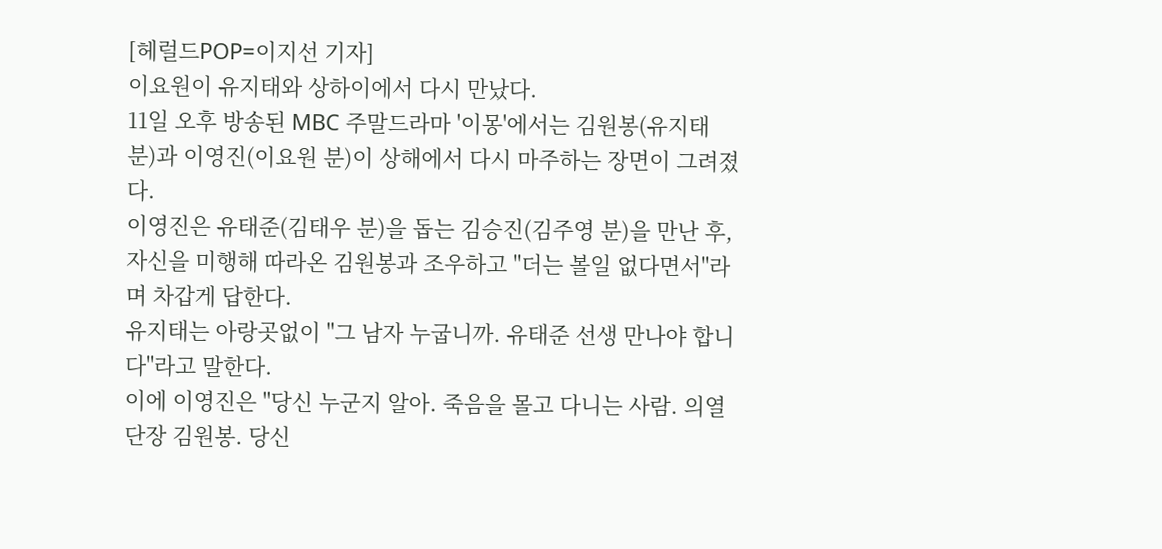[헤럴드POP=이지선 기자]
이요원이 유지태와 상하이에서 다시 만났다.
11일 오후 방송된 MBC 주말드라마 '이몽'에서는 김원봉(유지태 분)과 이영진(이요원 분)이 상해에서 다시 마주하는 장면이 그려졌다.
이영진은 유태준(김태우 분)을 돕는 김승진(김주영 분)을 만난 후, 자신을 미행해 따라온 김원봉과 조우하고 "더는 볼일 없다면서"라며 차갑게 답한다.
유지태는 아랑곳없이 "그 남자 누굽니까. 유태준 선생 만나야 합니다"라고 말한다.
이에 이영진은 "당신 누군지 알아. 죽음을 몰고 다니는 사람. 의열단장 김원봉. 당신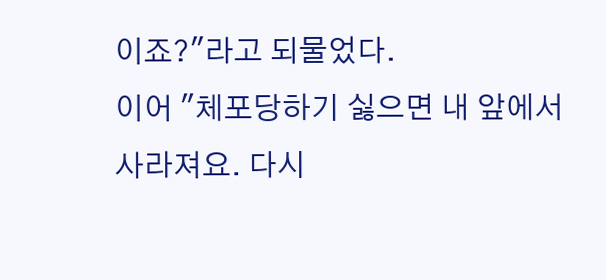이죠?"라고 되물었다.
이어 "체포당하기 싫으면 내 앞에서 사라져요. 다시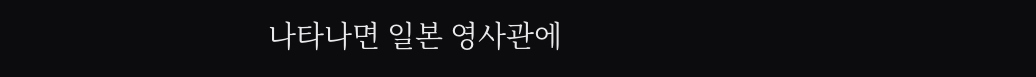나타나면 일본 영사관에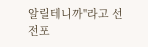알릴테니까"라고 선전포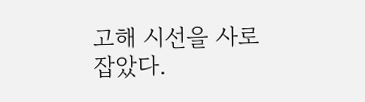고해 시선을 사로잡았다.